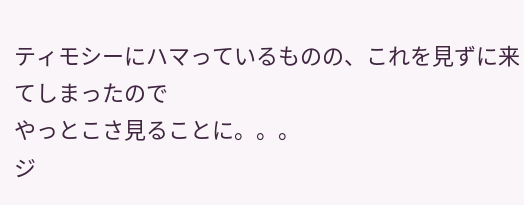ティモシーにハマっているものの、これを見ずに来てしまったので
やっとこさ見ることに。。。
ジ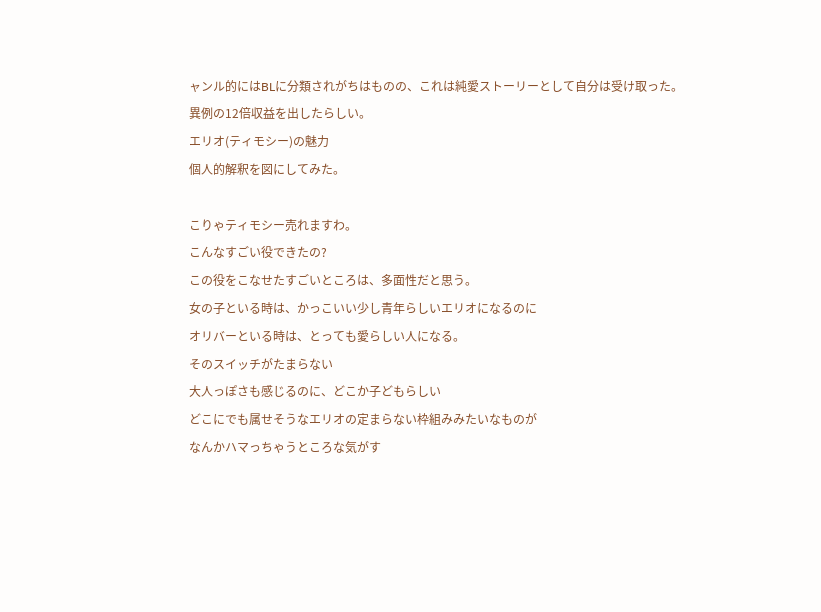ャンル的にはBLに分類されがちはものの、これは純愛ストーリーとして自分は受け取った。
異例の12倍収益を出したらしい。
エリオ(ティモシー)の魅力
個人的解釈を図にしてみた。

こりゃティモシー売れますわ。
こんなすごい役できたの?
この役をこなせたすごいところは、多面性だと思う。
女の子といる時は、かっこいい少し青年らしいエリオになるのに
オリバーといる時は、とっても愛らしい人になる。
そのスイッチがたまらない
大人っぽさも感じるのに、どこか子どもらしい
どこにでも属せそうなエリオの定まらない枠組みみたいなものが
なんかハマっちゃうところな気がす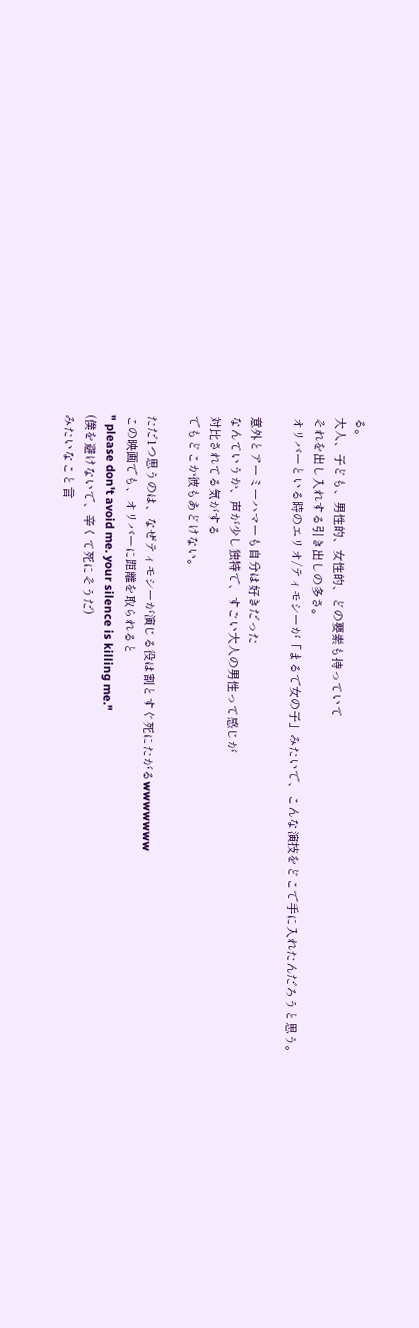る。
大人、子ども、男性的、女性的、どの要素も持っていて
それを出し入れする引き出しの多さ。
オリバーといる時のエリオ/ティモシーが「まるで女の子」みたいで、こんな演技をどこで手に入れたんだろうと思う。

意外とアーミーハマーも自分は好きだった
なんていうか、声が少し独特で、すごい大人の男性って感じが
対比されてる気がする
でもどこか彼もあどけない。

ただ1つ思うのは、なぜティモシーが演じる役は割とすぐ死にたがるwwwwwww
この映画でも、オリバーに距離を取られると
" please don't avoid me. your silence is killing me."
(僕を避けないで、辛くて死にそうだ)
みたいなこと言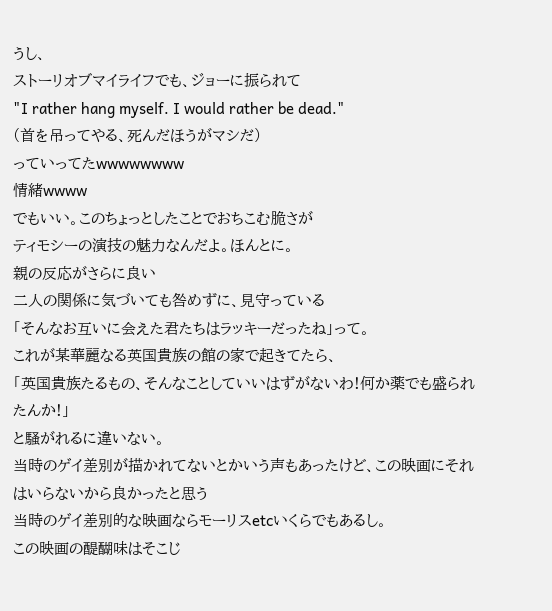うし、
ストーリオブマイライフでも、ジョーに振られて
"I rather hang myself. I would rather be dead."
(首を吊ってやる、死んだほうがマシだ)
っていってたwwwwwwww
情緒wwww
でもいい。このちょっとしたことでおちこむ脆さが
ティモシーの演技の魅力なんだよ。ほんとに。
親の反応がさらに良い
二人の関係に気づいても咎めずに、見守っている
「そんなお互いに会えた君たちはラッキーだったね」って。
これが某華麗なる英国貴族の館の家で起きてたら、
「英国貴族たるもの、そんなことしていいはずがないわ!何か薬でも盛られたんか!」
と騒がれるに違いない。
当時のゲイ差別が描かれてないとかいう声もあったけど、この映画にそれはいらないから良かったと思う
当時のゲイ差別的な映画ならモーリスetcいくらでもあるし。
この映画の醍醐味はそこじ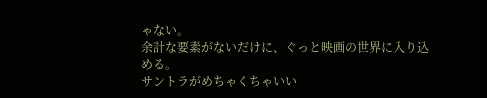ゃない。
余計な要素がないだけに、ぐっと映画の世界に入り込める。
サントラがめちゃくちゃいい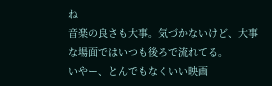ね
音楽の良さも大事。気づかないけど、大事な場面ではいつも後ろで流れてる。
いやー、とんでもなくいい映画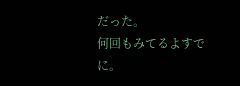だった。
何回もみてるよすでに。